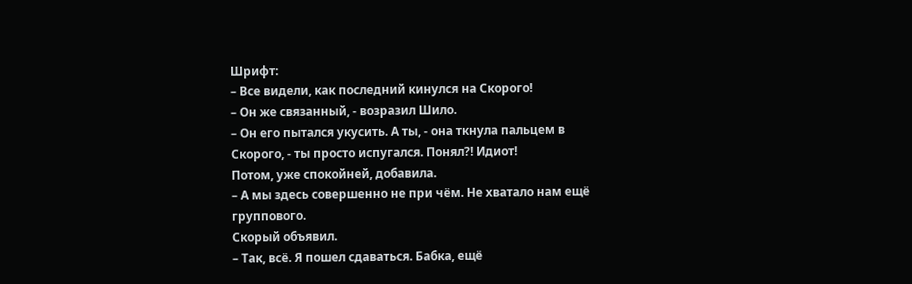Шрифт:
– Все видели, как последний кинулся на Скорого!
– Он же связанный, - возразил Шило.
– Он его пытался укусить. А ты, - она ткнула пальцем в Скорого, - ты просто испугался. Понял?! Идиот!
Потом, уже спокойней, добавила.
– А мы здесь совершенно не при чём. Не хватало нам ещё группового.
Скорый объявил.
– Так, всё. Я пошел сдаваться. Бабка, ещё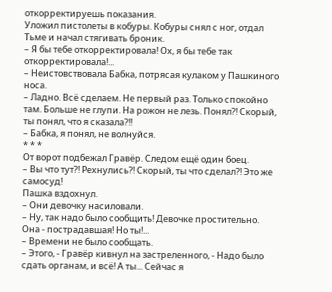откорректируешь показания.
Уложил пистолеты в кобуры. Кобуры снял с ног, отдал Тьме и начал стягивать броник.
– Я бы тебе откорректировала! Ох, я бы тебе так откорректировала!...
– Неистовствовала Бабка, потрясая кулаком у Пашкиного носа.
– Ладно. Всё сделаем. Не первый раз. Только спокойно там. Больше не глупи. На рожон не лезь. Понял?! Скорый, ты понял, что я сказала?!!
– Бабка, я понял, не волнуйся.
* * *
От ворот подбежал Гравёр. Следом ещё один боец.
– Вы что тут?! Рехнулись?! Скорый, ты что сделал?! Это же самосуд!
Пашка вздохнул.
– Они девочку насиловали.
– Ну, так надо было сообщить! Девочке простительно. Она - пострадавшая! Но ты!...
– Времени не было сообщать.
– Этого, - Гравёр кивнул на застреленного, - Надо было сдать органам, и всё! А ты... Сейчас я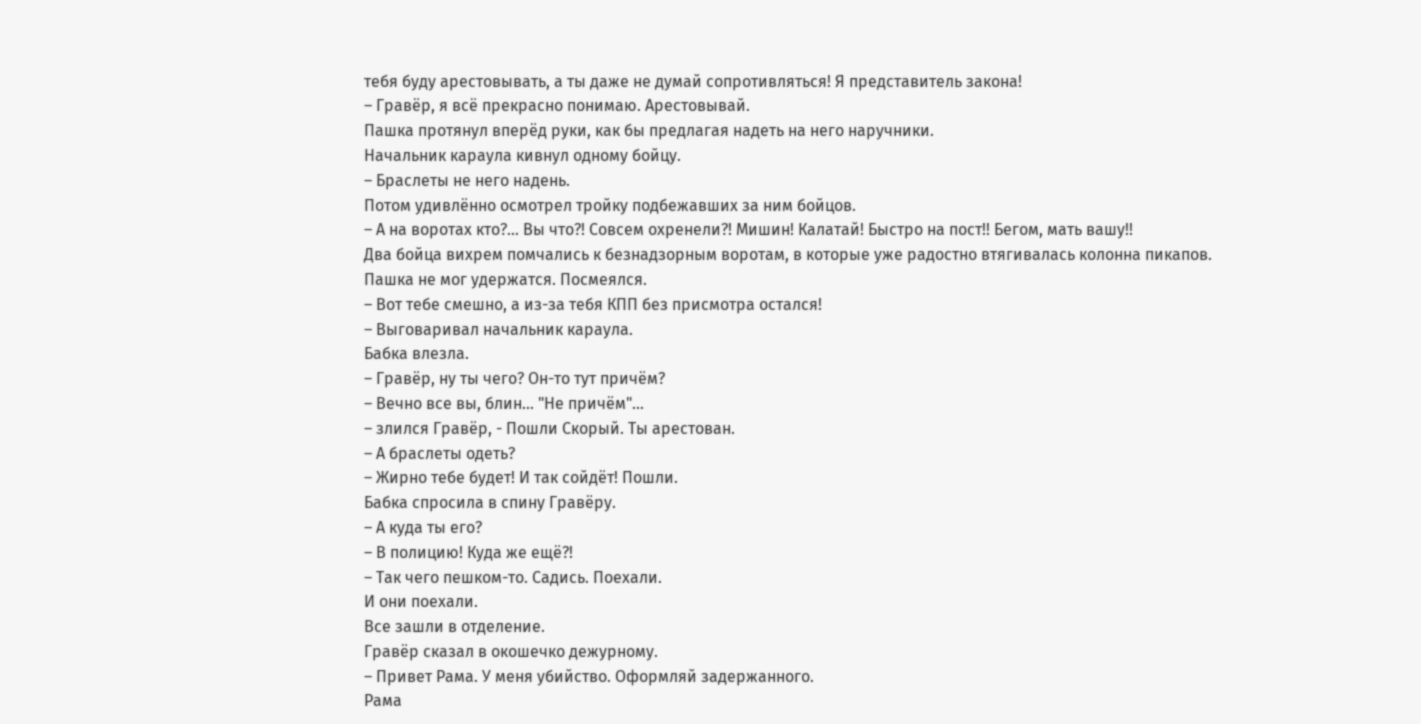тебя буду арестовывать, а ты даже не думай сопротивляться! Я представитель закона!
– Гравёр, я всё прекрасно понимаю. Арестовывай.
Пашка протянул вперёд руки, как бы предлагая надеть на него наручники.
Начальник караула кивнул одному бойцу.
– Браслеты не него надень.
Потом удивлённо осмотрел тройку подбежавших за ним бойцов.
– А на воротах кто?... Вы что?! Совсем охренели?! Мишин! Калатай! Быстро на пост!! Бегом, мать вашу!!
Два бойца вихрем помчались к безнадзорным воротам, в которые уже радостно втягивалась колонна пикапов.
Пашка не мог удержатся. Посмеялся.
– Вот тебе смешно, а из-за тебя КПП без присмотра остался!
– Выговаривал начальник караула.
Бабка влезла.
– Гравёр, ну ты чего? Он-то тут причём?
– Вечно все вы, блин... "Не причём"...
– злился Гравёр, - Пошли Скорый. Ты арестован.
– А браслеты одеть?
– Жирно тебе будет! И так сойдёт! Пошли.
Бабка спросила в спину Гравёру.
– А куда ты его?
– В полицию! Куда же ещё?!
– Так чего пешком-то. Садись. Поехали.
И они поехали.
Все зашли в отделение.
Гравёр сказал в окошечко дежурному.
– Привет Рама. У меня убийство. Оформляй задержанного.
Рама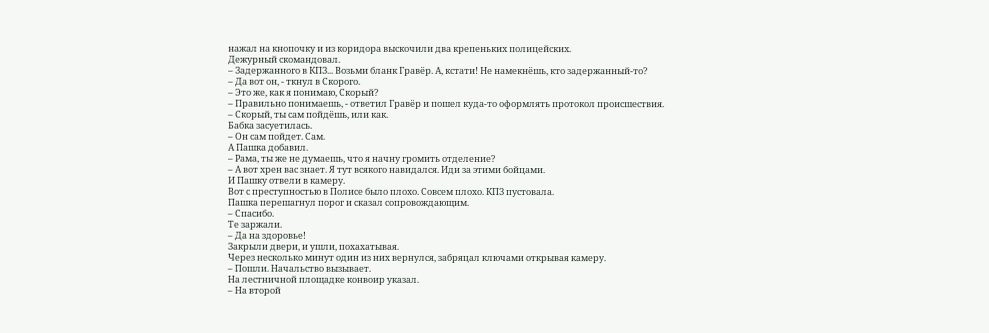нажал на кнопочку и из коридора выскочили два крепеньких полицейских.
Дежурный скомандовал.
– Задержанного в КПЗ... Возьми бланк Гравёр. А, кстати! Не намекнёшь, кто задержанный-то?
– Да вот он, - ткнул в Скорого.
– Это же, как я понимаю, Скорый?
– Правильно понимаешь, - ответил Гравёр и пошел куда-то оформлять протокол происшествия.
– Скорый, ты сам пойдёшь, или как.
Бабка засуетилась.
– Он сам пойдет. Сам.
А Пашка добавил.
– Рама, ты же не думаешь, что я начну громить отделение?
– А вот хрен вас знает. Я тут всякого навидался. Иди за этими бойцами.
И Пашку отвели в камеру.
Вот с преступностью в Полисе было плохо. Совсем плохо. КПЗ пустовала.
Пашка перешагнул порог и сказал сопровождающим.
– Спасибо.
Те заржали.
– Да на здоровье!
Закрыли двери, и ушли, похахатывая.
Через несколько минут один из них вернулся, забряцал ключами открывая камеру.
– Пошли. Начальство вызывает.
На лестничной площадке конвоир указал.
– На второй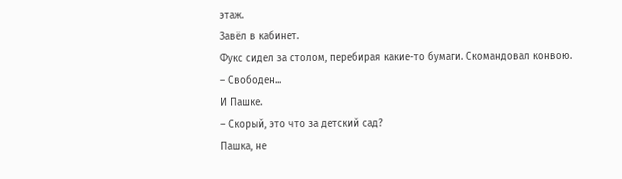этаж.
Завёл в кабинет.
Фукс сидел за столом, перебирая какие-то бумаги. Скомандовал конвою.
– Свободен...
И Пашке.
– Скорый, это что за детский сад?
Пашка, не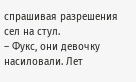спрашивая разрешения сел на стул.
– Фукс, они девочку насиловали. Лет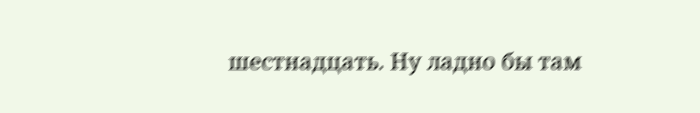шестнадцать. Ну ладно бы там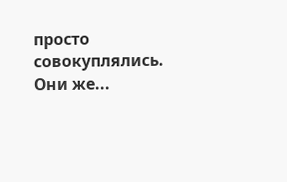просто совокуплялись. Они же...